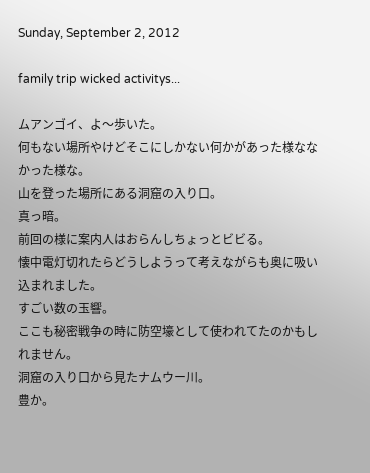Sunday, September 2, 2012

family trip wicked activitys...

ムアンゴイ、よ〜歩いた。
何もない場所やけどそこにしかない何かがあった様ななかった様な。
山を登った場所にある洞窟の入り口。
真っ暗。
前回の様に案内人はおらんしちょっとビビる。
懐中電灯切れたらどうしようって考えながらも奥に吸い込まれました。
すごい数の玉響。
ここも秘密戦争の時に防空壕として使われてたのかもしれません。
洞窟の入り口から見たナムウー川。
豊か。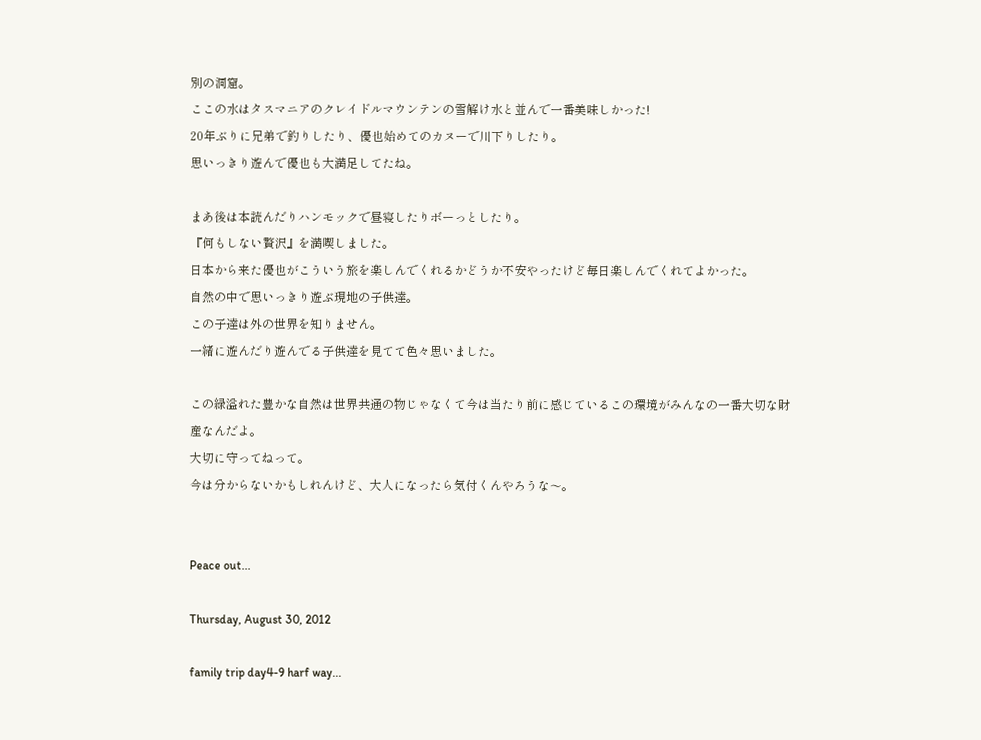別の洞窟。
ここの水はタスマニアのクレイドルマウンテンの雪解け水と並んで一番美味しかった!
20年ぶりに兄弟で釣りしたり、優也始めてのカヌーで川下りしたり。
思いっきり遊んで優也も大満足してたね。

まあ後は本読んだりハンモックで昼寝したりボーっとしたり。
『何もしない贅沢』を満喫しました。
日本から来た優也がこういう旅を楽しんでくれるかどうか不安やったけど毎日楽しんでくれてよかった。
自然の中で思いっきり遊ぶ現地の子供達。
この子達は外の世界を知りません。
一緒に遊んだり遊んでる子供達を見てて色々思いました。

この緑溢れた豊かな自然は世界共通の物じゃなくて今は当たり前に感じているこの環境がみんなの一番大切な財産なんだよ。
大切に守ってねって。
今は分からないかもしれんけど、大人になったら気付くんやろうな〜。


Peace out...

Thursday, August 30, 2012

family trip day4-9 harf way...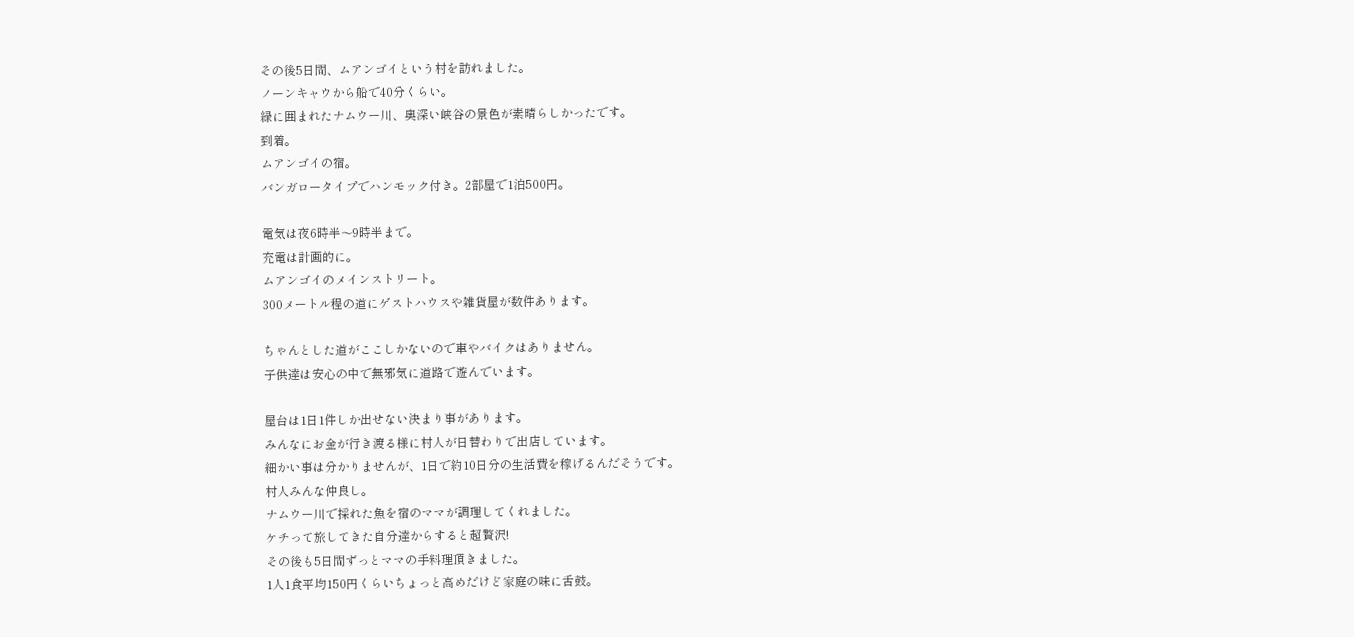その後5日間、ムアンゴイという村を訪れました。
ノーンキャウから船で40分くらい。
緑に囲まれたナムウー川、奥深い峡谷の景色が素晴らしかったです。
到着。
ムアンゴイの宿。
バンガロータイプでハンモック付き。2部屋で1泊500円。

電気は夜6時半〜9時半まで。
充電は計画的に。
ムアンゴイのメインストリート。
300メートル程の道にゲストハウスや雑貨屋が数件あります。

ちゃんとした道がここしかないので車やバイクはありません。
子供達は安心の中で無邪気に道路で遊んでいます。

屋台は1日1件しか出せない決まり事があります。
みんなにお金が行き渡る様に村人が日替わりで出店しています。
細かい事は分かりませんが、1日で約10日分の生活費を稼げるんだそうです。
村人みんな仲良し。
ナムウー川で採れた魚を宿のママが調理してくれました。
ケチって旅してきた自分達からすると超贅沢!
その後も5日間ずっとママの手料理頂きました。
1人1食平均150円くらいちょっと高めだけど家庭の味に舌鼓。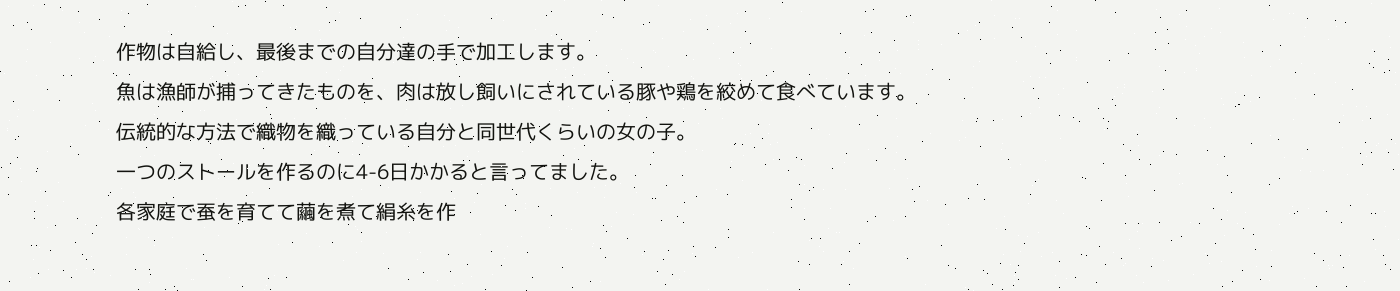作物は自給し、最後までの自分達の手で加工します。
魚は漁師が捕ってきたものを、肉は放し飼いにされている豚や鶏を絞めて食べています。
伝統的な方法で織物を織っている自分と同世代くらいの女の子。
一つのストールを作るのに4-6日かかると言ってました。
各家庭で蚕を育てて繭を煮て絹糸を作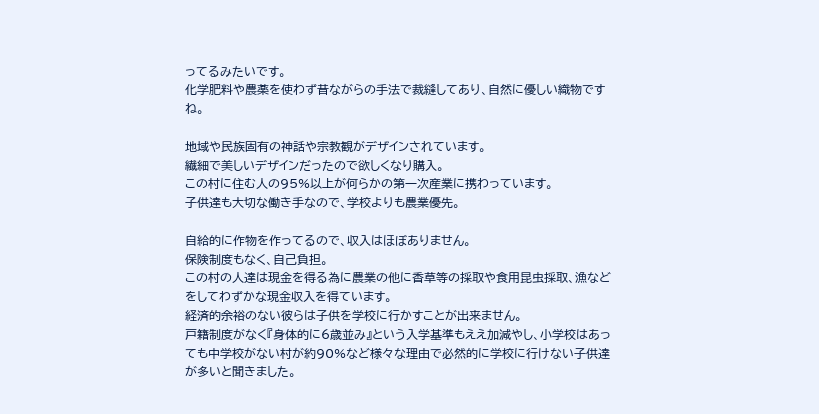ってるみたいです。
化学肥料や農薬を使わず昔ながらの手法で裁縫してあり、自然に優しい織物ですね。

地域や民族固有の神話や宗教観がデザインされています。
繊細で美しいデザインだったので欲しくなり購入。
この村に住む人の95%以上が何らかの第一次産業に携わっています。
子供達も大切な働き手なので、学校よりも農業優先。

自給的に作物を作ってるので、収入はほぼありません。
保険制度もなく、自己負担。
この村の人達は現金を得る為に農業の他に香草等の採取や食用昆虫採取、漁などをしてわずかな現金収入を得ています。
経済的余裕のない彼らは子供を学校に行かすことが出来ません。
戸籍制度がなく『身体的に6歳並み』という入学基準もええ加減やし、小学校はあっても中学校がない村が約90%など様々な理由で必然的に学校に行けない子供達が多いと聞きました。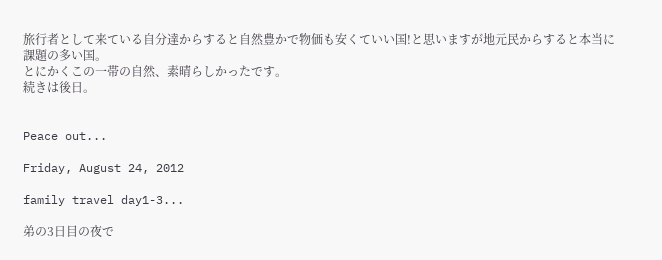旅行者として来ている自分達からすると自然豊かで物価も安くていい国!と思いますが地元民からすると本当に課題の多い国。
とにかくこの一帯の自然、素晴らしかったです。
続きは後日。


Peace out...

Friday, August 24, 2012

family travel day1-3...

弟の3日目の夜で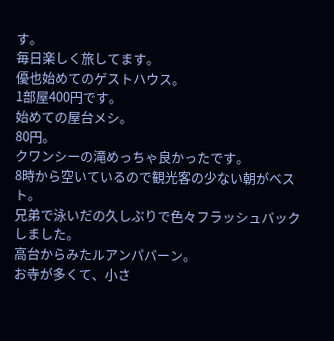す。
毎日楽しく旅してます。
優也始めてのゲストハウス。
1部屋400円です。
始めての屋台メシ。
80円。
クワンシーの滝めっちゃ良かったです。
8時から空いているので観光客の少ない朝がベスト。
兄弟で泳いだの久しぶりで色々フラッシュバックしました。
高台からみたルアンパバーン。
お寺が多くて、小さ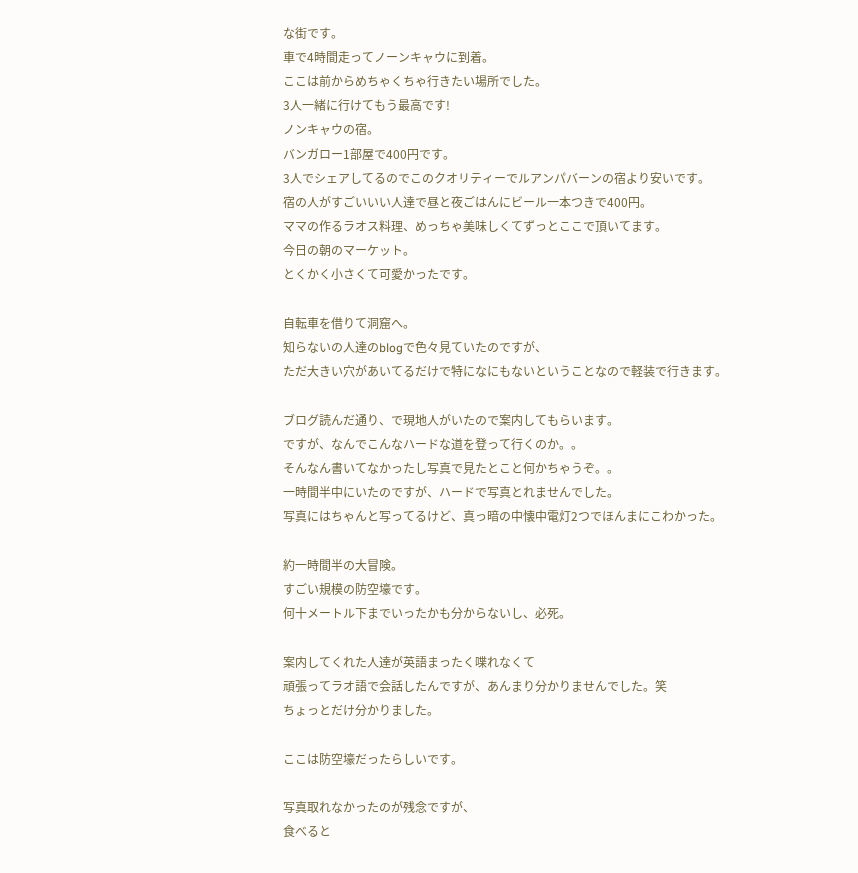な街です。
車で4時間走ってノーンキャウに到着。
ここは前からめちゃくちゃ行きたい場所でした。
3人一緒に行けてもう最高です!
ノンキャウの宿。
バンガロー1部屋で400円です。
3人でシェアしてるのでこのクオリティーでルアンパバーンの宿より安いです。
宿の人がすごいいい人達で昼と夜ごはんにビール一本つきで400円。
ママの作るラオス料理、めっちゃ美味しくてずっとここで頂いてます。
今日の朝のマーケット。
とくかく小さくて可愛かったです。

自転車を借りて洞窟へ。
知らないの人達のblogで色々見ていたのですが、
ただ大きい穴があいてるだけで特になにもないということなので軽装で行きます。

ブログ読んだ通り、で現地人がいたので案内してもらいます。
ですが、なんでこんなハードな道を登って行くのか。。
そんなん書いてなかったし写真で見たとこと何かちゃうぞ。。
一時間半中にいたのですが、ハードで写真とれませんでした。
写真にはちゃんと写ってるけど、真っ暗の中懐中電灯2つでほんまにこわかった。

約一時間半の大冒険。
すごい規模の防空壕です。
何十メートル下までいったかも分からないし、必死。

案内してくれた人達が英語まったく喋れなくて
頑張ってラオ語で会話したんですが、あんまり分かりませんでした。笑
ちょっとだけ分かりました。

ここは防空壕だったらしいです。

写真取れなかったのが残念ですが、
食べると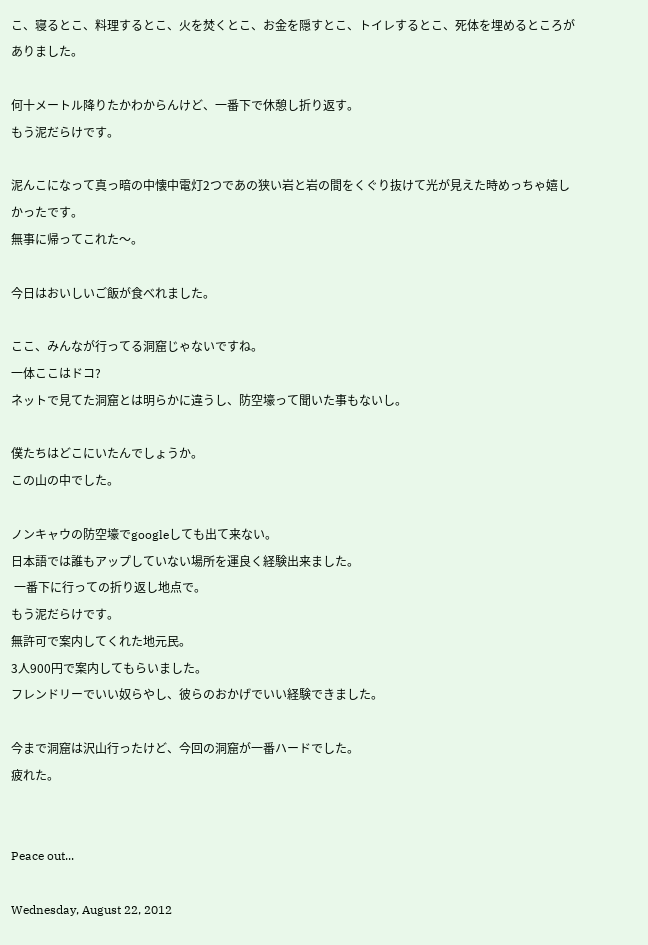こ、寝るとこ、料理するとこ、火を焚くとこ、お金を隠すとこ、トイレするとこ、死体を埋めるところがありました。

何十メートル降りたかわからんけど、一番下で休憩し折り返す。
もう泥だらけです。

泥んこになって真っ暗の中懐中電灯2つであの狭い岩と岩の間をくぐり抜けて光が見えた時めっちゃ嬉しかったです。
無事に帰ってこれた〜。

今日はおいしいご飯が食べれました。

ここ、みんなが行ってる洞窟じゃないですね。
一体ここはドコ?
ネットで見てた洞窟とは明らかに違うし、防空壕って聞いた事もないし。

僕たちはどこにいたんでしょうか。
この山の中でした。

ノンキャウの防空壕でgoogleしても出て来ない。
日本語では誰もアップしていない場所を運良く経験出来ました。
 一番下に行っての折り返し地点で。
もう泥だらけです。
無許可で案内してくれた地元民。
3人900円で案内してもらいました。
フレンドリーでいい奴らやし、彼らのおかげでいい経験できました。

今まで洞窟は沢山行ったけど、今回の洞窟が一番ハードでした。
疲れた。


Peace out...

Wednesday, August 22, 2012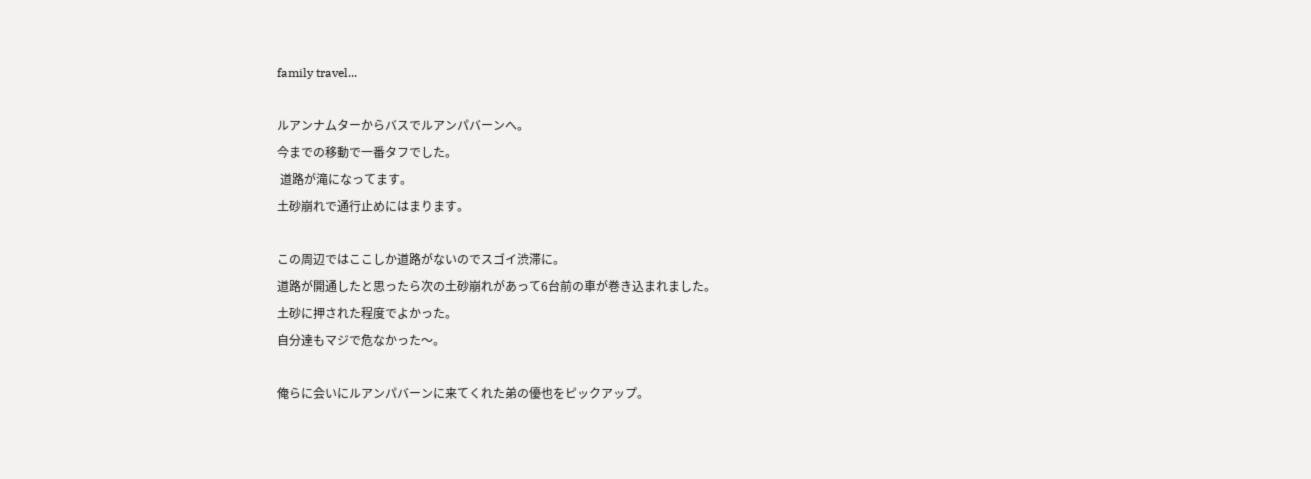family travel...

ルアンナムターからバスでルアンパバーンへ。
今までの移動で一番タフでした。
 道路が滝になってます。
土砂崩れで通行止めにはまります。

この周辺ではここしか道路がないのでスゴイ渋滞に。
道路が開通したと思ったら次の土砂崩れがあって6台前の車が巻き込まれました。
土砂に押された程度でよかった。
自分達もマジで危なかった〜。

俺らに会いにルアンパバーンに来てくれた弟の優也をピックアップ。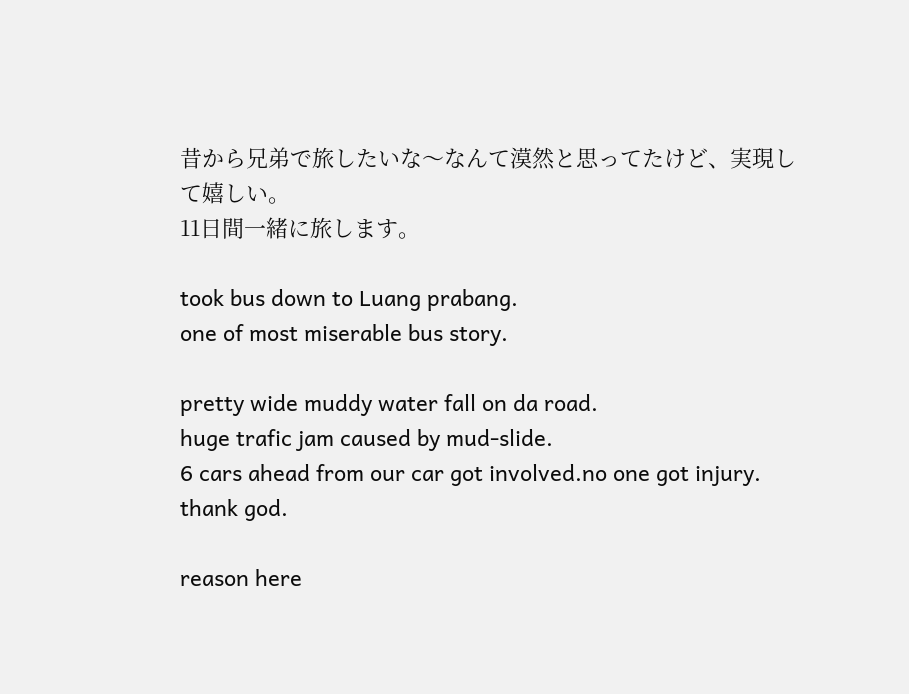昔から兄弟で旅したいな〜なんて漠然と思ってたけど、実現して嬉しい。
11日間一緒に旅します。

took bus down to Luang prabang.
one of most miserable bus story.

pretty wide muddy water fall on da road.
huge trafic jam caused by mud-slide.
6 cars ahead from our car got involved.no one got injury. thank god.

reason here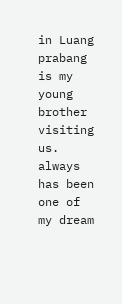in Luang prabang is my young brother visiting us.
always has been one of my dream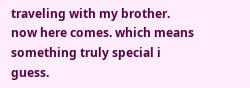traveling with my brother.
now here comes. which means something truly special i guess.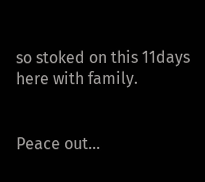so stoked on this 11days here with family.


Peace out...